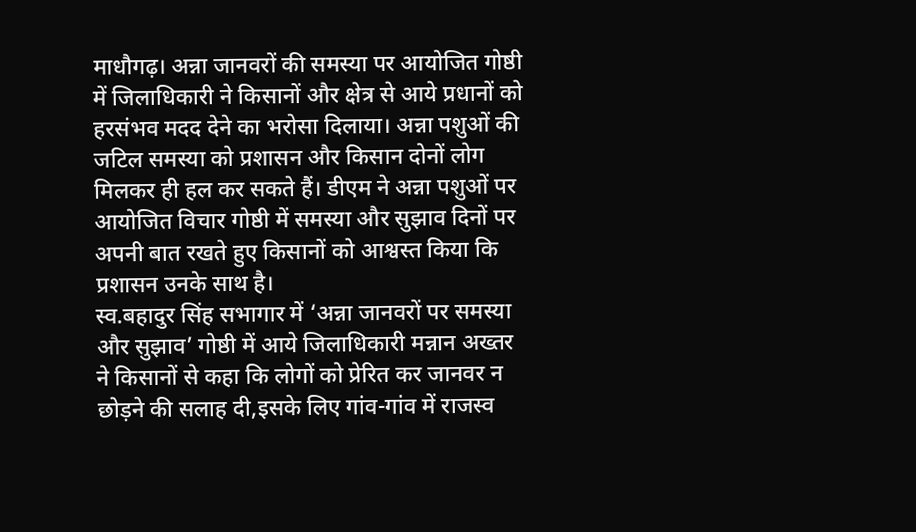माधौगढ़। अन्ना जानवरों की समस्या पर आयोजित गोष्ठी में जिलाधिकारी ने किसानों और क्षेत्र से आये प्रधानों को हरसंभव मदद देने का भरोसा दिलाया। अन्ना पशुओं की जटिल समस्या को प्रशासन और किसान दोनों लोग मिलकर ही हल कर सकते हैं। डीएम ने अन्ना पशुओं पर आयोजित विचार गोष्ठी में समस्या और सुझाव दिनों पर अपनी बात रखते हुए किसानों को आश्वस्त किया कि प्रशासन उनके साथ है।
स्व.बहादुर सिंह सभागार में ‘अन्ना जानवरों पर समस्या और सुझाव’ गोष्ठी में आये जिलाधिकारी मन्नान अख्तर ने किसानों से कहा कि लोगों को प्रेरित कर जानवर न छोड़ने की सलाह दी,इसके लिए गांव-गांव में राजस्व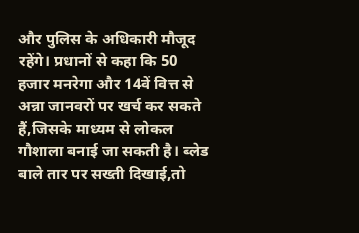और पुलिस के अधिकारी मौजूद रहेंगे। प्रधानों से कहा कि 50 हजार मनरेगा और 14वें वित्त से अन्ना जानवरों पर खर्च कर सकते हैं,जिसके माध्यम से लोकल गौशाला बनाई जा सकती है। ब्लेड बाले तार पर सख्ती दिखाई,तो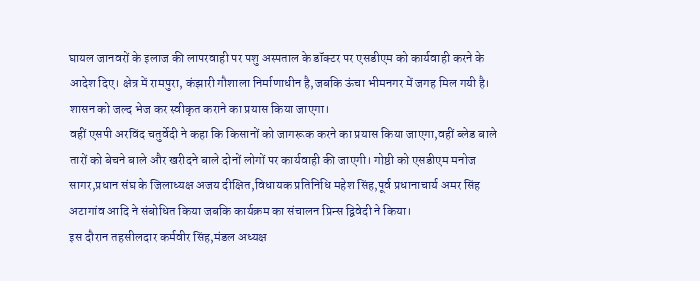घायल जानवरों के इलाज की लापरवाही पर पशु अस्पताल के डॉक्टर पर एसडीएम को कार्यवाही करने के आदेश दिए। क्षेत्र में रामपुरा, कंझारी गौशाला निर्माणाधीन है,जबकि ऊंचा भीमनगर में जगह मिल गयी है। शासन को जल्द भेज कर स्वीकृत कराने का प्रयास किया जाएगा।
वहीं एसपी अरविंद चतुर्वेदी ने कहा कि किसानों को जागरूक करने का प्रयास किया जाएगा,वहीं ब्लेड बाले तारों को बेचने बाले और खरीदने बाले दोनों लोगों पर कार्यवाही की जाएगी। गोष्ठी को एसडीएम मनोज सागर,प्रधान संघ के जिलाध्यक्ष अजय दीक्षित,विधायक प्रतिनिधि महेश सिंह,पूर्व प्रधानाचार्य अमर सिंह अटागांव आदि ने संबोधित किया जबकि कार्यक्रम का संचालन प्रिन्स द्विवेदी ने किया।
इस दौरान तहसीलदार कर्मवीर सिंह,मंडल अध्यक्ष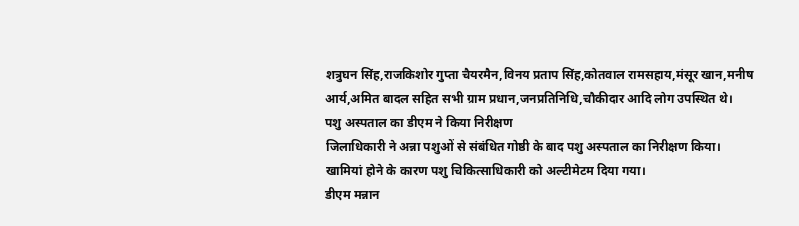शत्रुघन सिंह,राजकिशोर गुप्ता चैयरमैन,विनय प्रताप सिंह,कोतवाल रामसहाय,मंसूर खान,मनीष आर्य,अमित बादल सहित सभी ग्राम प्रधान,जनप्रतिनिधि,चौकीदार आदि लोग उपस्थित थे।
पशु अस्पताल का डीएम ने किया निरीक्षण
जिलाधिकारी ने अन्ना पशुओं से संबंधित गोष्ठी के बाद पशु अस्पताल का निरीक्षण किया। खामियां होने के कारण पशु चिकित्साधिकारी को अल्टीमेटम दिया गया।
डीएम मन्नान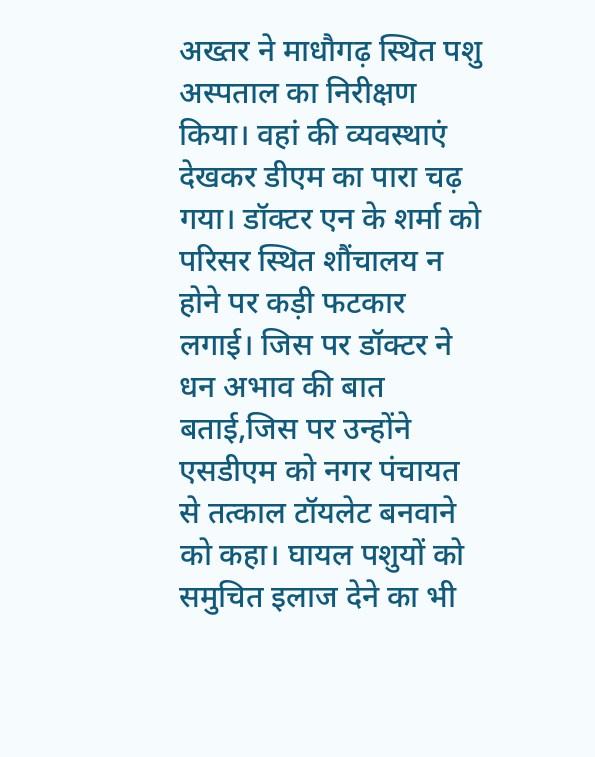अख्तर ने माधौगढ़ स्थित पशु अस्पताल का निरीक्षण किया। वहां की व्यवस्थाएं देखकर डीएम का पारा चढ़ गया। डॉक्टर एन के शर्मा को परिसर स्थित शौंचालय न होने पर कड़ी फटकार लगाई। जिस पर डॉक्टर ने धन अभाव की बात बताई,जिस पर उन्होंने एसडीएम को नगर पंचायत से तत्काल टॉयलेट बनवाने को कहा। घायल पशुयों को समुचित इलाज देने का भी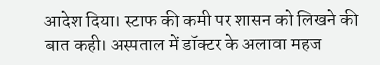आदेश दिया। स्टाफ की कमी पर शासन को लिखने की बात कही। अस्पताल में डॉक्टर के अलावा महज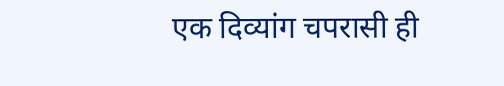एक दिव्यांग चपरासी ही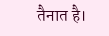तैनात है।